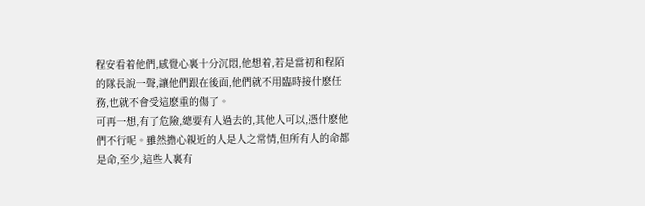程安看着他們,感覺心裏十分沉悶,他想着,若是當初和程陌的隊長說一聲,讓他們跟在後面,他們就不用臨時接什麽任務,也就不會受這麽重的傷了。
可再一想,有了危險,總要有人過去的,其他人可以,憑什麽他們不行呢。雖然擔心親近的人是人之常情,但所有人的命都是命,至少,這些人裏有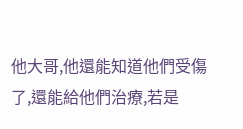他大哥,他還能知道他們受傷了,還能給他們治療,若是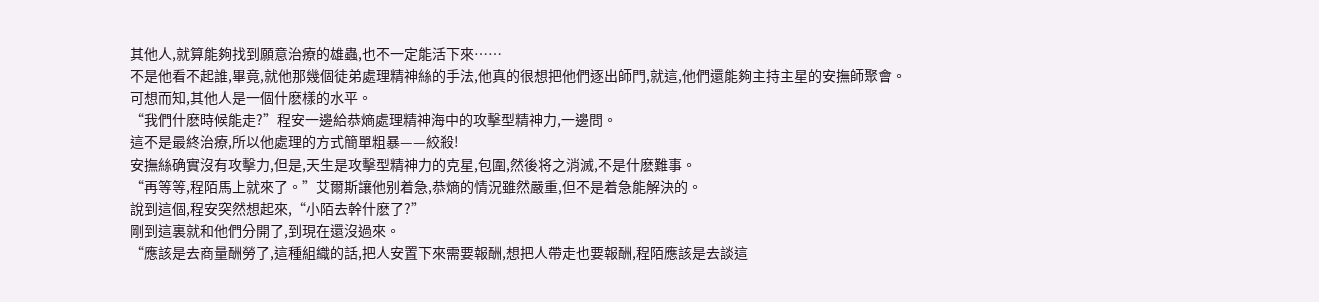其他人,就算能夠找到願意治療的雄蟲,也不一定能活下來……
不是他看不起誰,畢竟,就他那幾個徒弟處理精神絲的手法,他真的很想把他們逐出師門,就這,他們還能夠主持主星的安撫師聚會。
可想而知,其他人是一個什麽樣的水平。
“我們什麽時候能走?”程安一邊給恭熵處理精神海中的攻擊型精神力,一邊問。
這不是最終治療,所以他處理的方式簡單粗暴——絞殺!
安撫絲确實沒有攻擊力,但是,天生是攻擊型精神力的克星,包圍,然後将之消滅,不是什麽難事。
“再等等,程陌馬上就來了。”艾爾斯讓他别着急,恭熵的情況雖然嚴重,但不是着急能解決的。
說到這個,程安突然想起來,“小陌去幹什麽了?”
剛到這裏就和他們分開了,到現在還沒過來。
“應該是去商量酬勞了,這種組織的話,把人安置下來需要報酬,想把人帶走也要報酬,程陌應該是去談這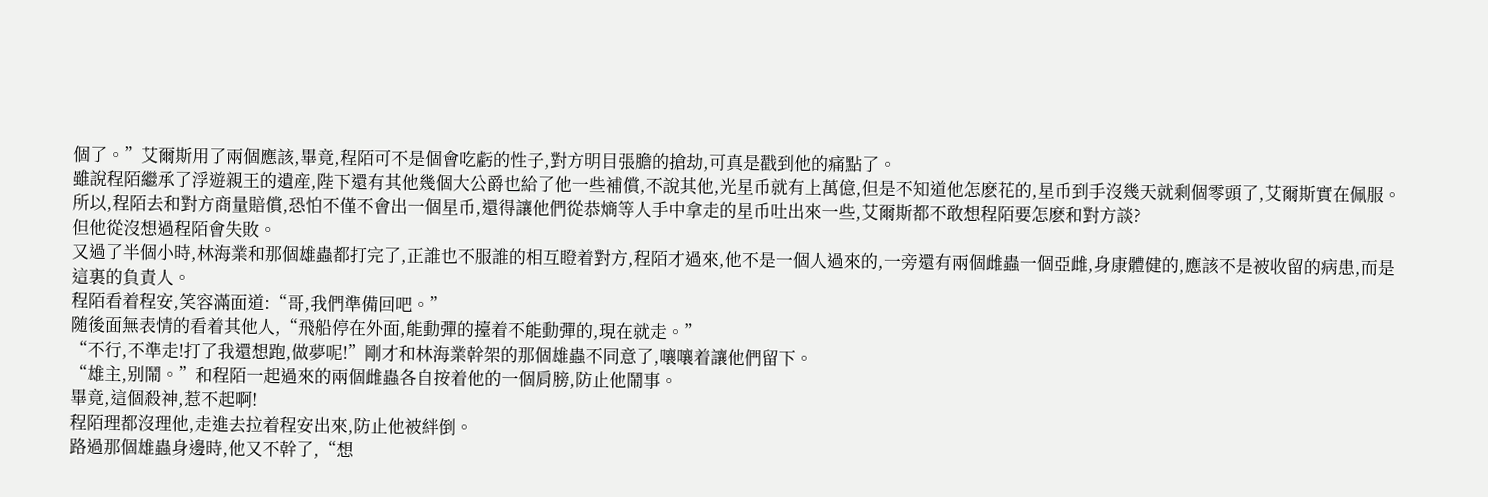個了。”艾爾斯用了兩個應該,畢竟,程陌可不是個會吃虧的性子,對方明目張膽的搶劫,可真是戳到他的痛點了。
雖說程陌繼承了浮遊親王的遺産,陛下還有其他幾個大公爵也給了他一些補償,不說其他,光星币就有上萬億,但是不知道他怎麽花的,星币到手沒幾天就剩個零頭了,艾爾斯實在佩服。
所以,程陌去和對方商量賠償,恐怕不僅不會出一個星币,還得讓他們從恭熵等人手中拿走的星币吐出來一些,艾爾斯都不敢想程陌要怎麽和對方談?
但他從沒想過程陌會失敗。
又過了半個小時,林海業和那個雄蟲都打完了,正誰也不服誰的相互瞪着對方,程陌才過來,他不是一個人過來的,一旁還有兩個雌蟲一個亞雌,身康體健的,應該不是被收留的病患,而是這裏的負責人。
程陌看着程安,笑容滿面道:“哥,我們準備回吧。”
随後面無表情的看着其他人,“飛船停在外面,能動彈的擡着不能動彈的,現在就走。”
“不行,不準走!打了我還想跑,做夢呢!”剛才和林海業幹架的那個雄蟲不同意了,嚷嚷着讓他們留下。
“雄主,别鬧。”和程陌一起過來的兩個雌蟲各自按着他的一個肩膀,防止他鬧事。
畢竟,這個殺神,惹不起啊!
程陌理都沒理他,走進去拉着程安出來,防止他被絆倒。
路過那個雄蟲身邊時,他又不幹了,“想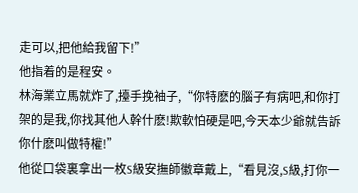走可以,把他給我留下!”
他指着的是程安。
林海業立馬就炸了,擡手挽袖子,“你特麽的腦子有病吧,和你打架的是我,你找其他人幹什麽!欺軟怕硬是吧,今天本少爺就告訴你什麽叫做特權!”
他從口袋裏拿出一枚S級安撫師徽章戴上,“看見沒,S級,打你一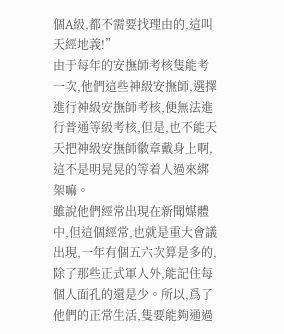個A級,都不需要找理由的,這叫天經地義!”
由于每年的安撫師考核隻能考一次,他們這些神級安撫師,選擇進行神級安撫師考核,便無法進行普通等級考核,但是,也不能天天把神級安撫師徽章戴身上啊,這不是明晃晃的等着人過來綁架嘛。
雖說他們經常出現在新聞媒體中,但這個經常,也就是重大會議出現,一年有個五六次算是多的,除了那些正式軍人外,能記住每個人面孔的還是少。所以,爲了他們的正常生活,隻要能夠通過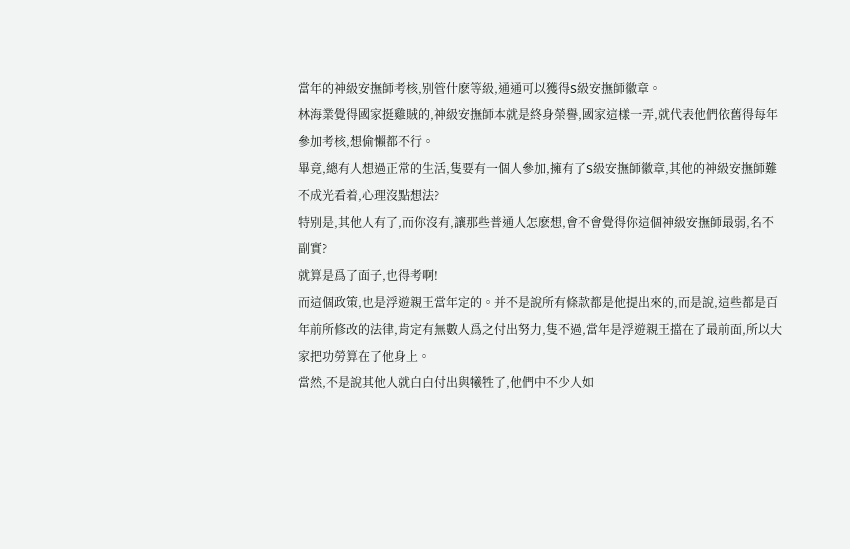當年的神級安撫師考核,别管什麽等級,通通可以獲得S級安撫師徽章。
林海業覺得國家挺雞賊的,神級安撫師本就是終身榮譽,國家這樣一弄,就代表他們依舊得每年參加考核,想偷懶都不行。
畢竟,總有人想過正常的生活,隻要有一個人參加,擁有了S級安撫師徽章,其他的神級安撫師難不成光看着,心理沒點想法?
特别是,其他人有了,而你沒有,讓那些普通人怎麽想,會不會覺得你這個神級安撫師最弱,名不副實?
就算是爲了面子,也得考啊!
而這個政策,也是浮遊親王當年定的。并不是說所有條款都是他提出來的,而是說,這些都是百年前所修改的法律,肯定有無數人爲之付出努力,隻不過,當年是浮遊親王擋在了最前面,所以大家把功勞算在了他身上。
當然,不是說其他人就白白付出與犧牲了,他們中不少人如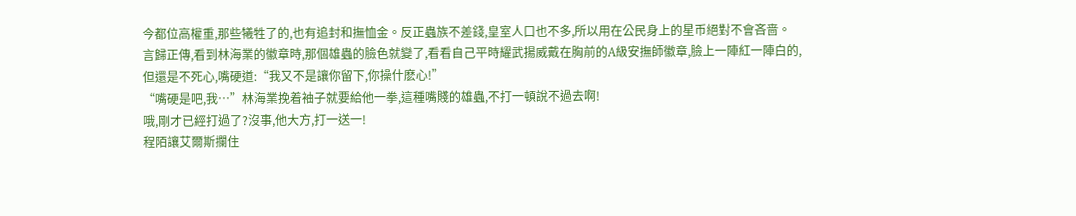今都位高權重,那些犧牲了的,也有追封和撫恤金。反正蟲族不差錢,皇室人口也不多,所以用在公民身上的星币絕對不會吝啬。
言歸正傳,看到林海業的徽章時,那個雄蟲的臉色就變了,看看自己平時耀武揚威戴在胸前的A級安撫師徽章,臉上一陣紅一陣白的,但還是不死心,嘴硬道:“我又不是讓你留下,你操什麽心!”
“嘴硬是吧,我…”林海業挽着袖子就要給他一拳,這種嘴賤的雄蟲,不打一頓說不過去啊!
哦,剛才已經打過了?沒事,他大方,打一送一!
程陌讓艾爾斯攔住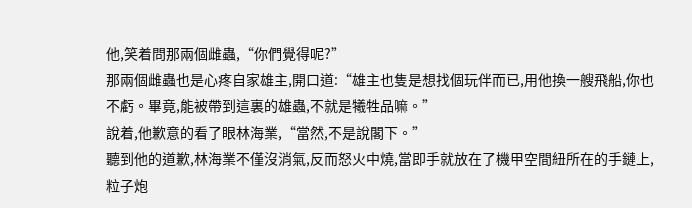他,笑着問那兩個雌蟲,“你們覺得呢?”
那兩個雌蟲也是心疼自家雄主,開口道:“雄主也隻是想找個玩伴而已,用他換一艘飛船,你也不虧。畢竟,能被帶到這裏的雄蟲,不就是犧牲品嘛。”
說着,他歉意的看了眼林海業,“當然,不是說閣下。”
聽到他的道歉,林海業不僅沒消氣,反而怒火中燒,當即手就放在了機甲空間紐所在的手鏈上,粒子炮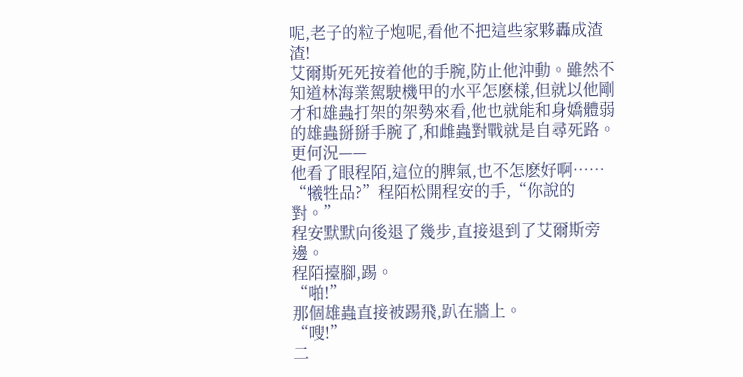呢,老子的粒子炮呢,看他不把這些家夥轟成渣渣!
艾爾斯死死按着他的手腕,防止他沖動。雖然不知道林海業駕駛機甲的水平怎麽樣,但就以他剛才和雄蟲打架的架勢來看,他也就能和身嬌體弱的雄蟲掰掰手腕了,和雌蟲對戰就是自尋死路。
更何況——
他看了眼程陌,這位的脾氣,也不怎麽好啊……
“犧牲品?”程陌松開程安的手,“你說的對。”
程安默默向後退了幾步,直接退到了艾爾斯旁邊。
程陌擡腳,踢。
“啪!”
那個雄蟲直接被踢飛,趴在牆上。
“嗖!”
二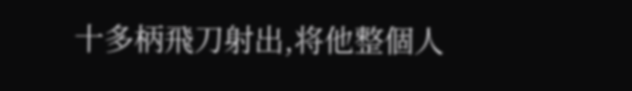十多柄飛刀射出,将他整個人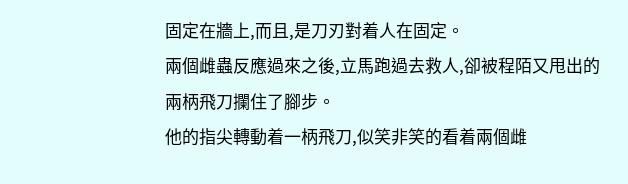固定在牆上,而且,是刀刃對着人在固定。
兩個雌蟲反應過來之後,立馬跑過去救人,卻被程陌又甩出的兩柄飛刀攔住了腳步。
他的指尖轉動着一柄飛刀,似笑非笑的看着兩個雌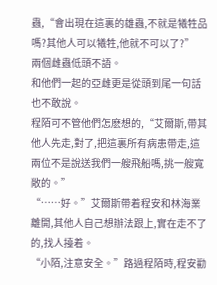蟲,“會出現在這裏的雄蟲,不就是犧牲品嗎?其他人可以犧牲,他就不可以了?”
兩個雌蟲低頭不語。
和他們一起的亞雌更是從頭到尾一句話也不敢說。
程陌可不管他們怎麽想的,“艾爾斯,帶其他人先走,對了,把這裏所有病患帶走,這兩位不是說送我們一艘飛船嗎,挑一艘寬敞的。”
“……好。”艾爾斯帶着程安和林海業離開,其他人自己想辦法跟上,實在走不了的,找人擡着。
“小陌,注意安全。”路過程陌時,程安勸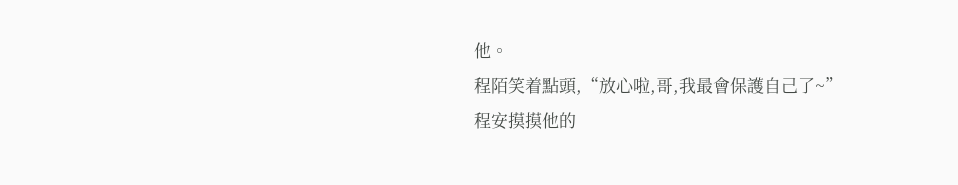他。
程陌笑着點頭,“放心啦,哥,我最會保護自己了~”
程安摸摸他的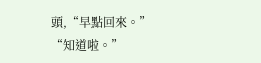頭,“早點回來。”
“知道啦。”